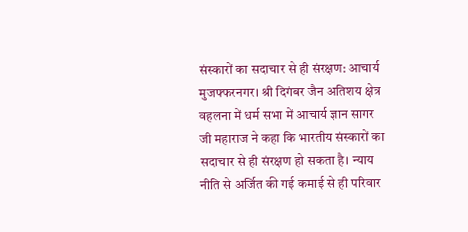संस्कारों का सदाचार से ही संरक्षण: आचार्य
मुजफ्फरनगर। श्री दिगंबर जैन अतिशय क्षेत्र वहलना में धर्म सभा में आचार्य ज्ञान सागर जी महाराज ने कहा कि भारतीय संस्कारों का सदाचार से ही संरक्षण हो सकता है। न्याय नीति से अर्जित की गई कमाई से ही परिवार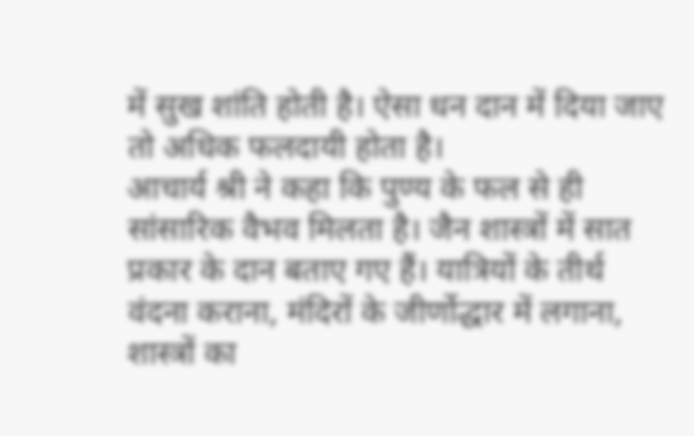में सुख शांति होती है। ऐसा धन दान में दिया जाए तो अधिक फलदायी होता है।
आचार्य श्री ने कहा कि पुण्य के फल से ही सांसारिक वैभव मिलता है। जैन शास्त्रों में सात प्रकार के दान बताए गए हैं। यात्रियों के तीर्थ वंदना कराना, मंदिरों के जीर्णोद्धार में लगाना, शास्त्रों का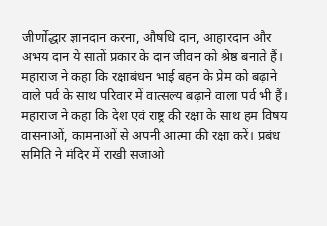जीर्णोद्धार ज्ञानदान करना, औषधि दान, आहारदान और अभय दान ये सातों प्रकार के दान जीवन को श्रेष्ठ बनाते हैं। महाराज ने कहा कि रक्षाबंधन भाई बहन के प्रेम को बढ़ाने वाले पर्व के साथ परिवार में वात्सल्य बढ़ाने वाला पर्व भी हैं। महाराज ने कहा कि देश एवं राष्ट्र की रक्षा के साथ हम विषय वासनाओं, कामनाओं से अपनी आत्मा की रक्षा करें। प्रबंध समिति ने मंदिर में राखी सजाओ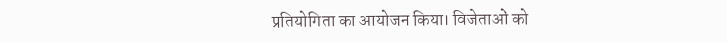प्रतियोगिता का आयोजन किया। विजेताओं को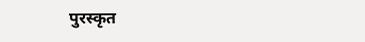पुरस्कृत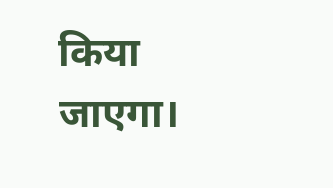किया जाएगा।